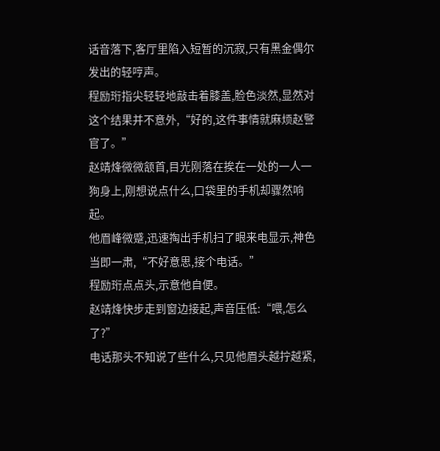话音落下,客厅里陷入短暂的沉寂,只有黑金偶尔发出的轻哼声。
程励珩指尖轻轻地敲击着膝盖,脸色淡然,显然对这个结果并不意外,“好的,这件事情就麻烦赵警官了。”
赵靖烽微微颔首,目光刚落在挨在一处的一人一狗身上,刚想说点什么,口袋里的手机却骤然响起。
他眉峰微蹙,迅速掏出手机扫了眼来电显示,神色当即一肃,“不好意思,接个电话。”
程励珩点点头,示意他自便。
赵靖烽快步走到窗边接起,声音压低:“喂,怎么了?”
电话那头不知说了些什么,只见他眉头越拧越紧,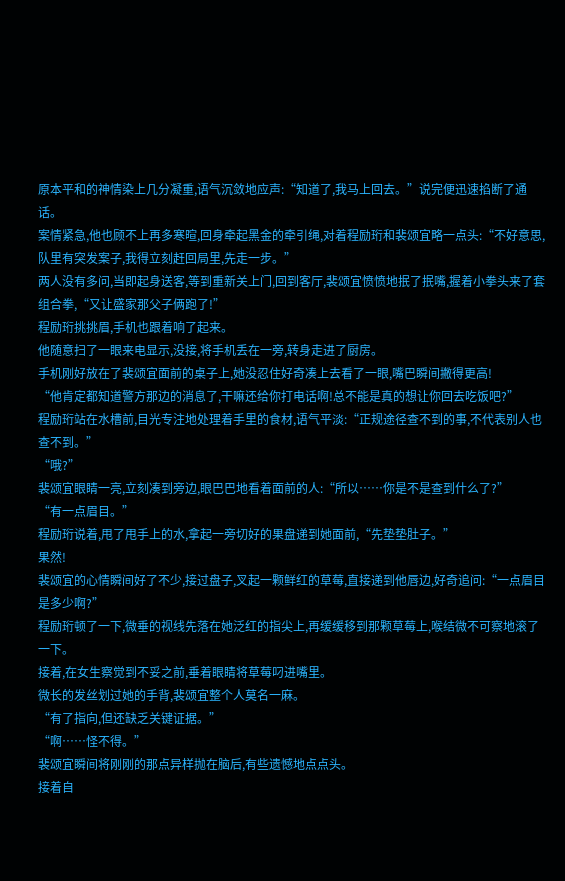原本平和的神情染上几分凝重,语气沉敛地应声:“知道了,我马上回去。”说完便迅速掐断了通话。
案情紧急,他也顾不上再多寒暄,回身牵起黑金的牵引绳,对着程励珩和裴颂宜略一点头:“不好意思,队里有突发案子,我得立刻赶回局里,先走一步。”
两人没有多问,当即起身送客,等到重新关上门,回到客厅,裴颂宜愤愤地抿了抿嘴,握着小拳头来了套组合拳,“又让盛家那父子俩跑了!”
程励珩挑挑眉,手机也跟着响了起来。
他随意扫了一眼来电显示,没接,将手机丢在一旁,转身走进了厨房。
手机刚好放在了裴颂宜面前的桌子上,她没忍住好奇凑上去看了一眼,嘴巴瞬间撇得更高!
“他肯定都知道警方那边的消息了,干嘛还给你打电话啊!总不能是真的想让你回去吃饭吧?”
程励珩站在水槽前,目光专注地处理着手里的食材,语气平淡:“正规途径查不到的事,不代表别人也查不到。”
“哦?”
裴颂宜眼睛一亮,立刻凑到旁边,眼巴巴地看着面前的人:“所以……你是不是查到什么了?”
“有一点眉目。”
程励珩说着,甩了甩手上的水,拿起一旁切好的果盘递到她面前,“先垫垫肚子。”
果然!
裴颂宜的心情瞬间好了不少,接过盘子,叉起一颗鲜红的草莓,直接递到他唇边,好奇追问:“一点眉目是多少啊?”
程励珩顿了一下,微垂的视线先落在她泛红的指尖上,再缓缓移到那颗草莓上,喉结微不可察地滚了一下。
接着,在女生察觉到不妥之前,垂着眼睛将草莓叼进嘴里。
微长的发丝划过她的手背,裴颂宜整个人莫名一麻。
“有了指向,但还缺乏关键证据。”
“啊……怪不得。”
裴颂宜瞬间将刚刚的那点异样抛在脑后,有些遗憾地点点头。
接着自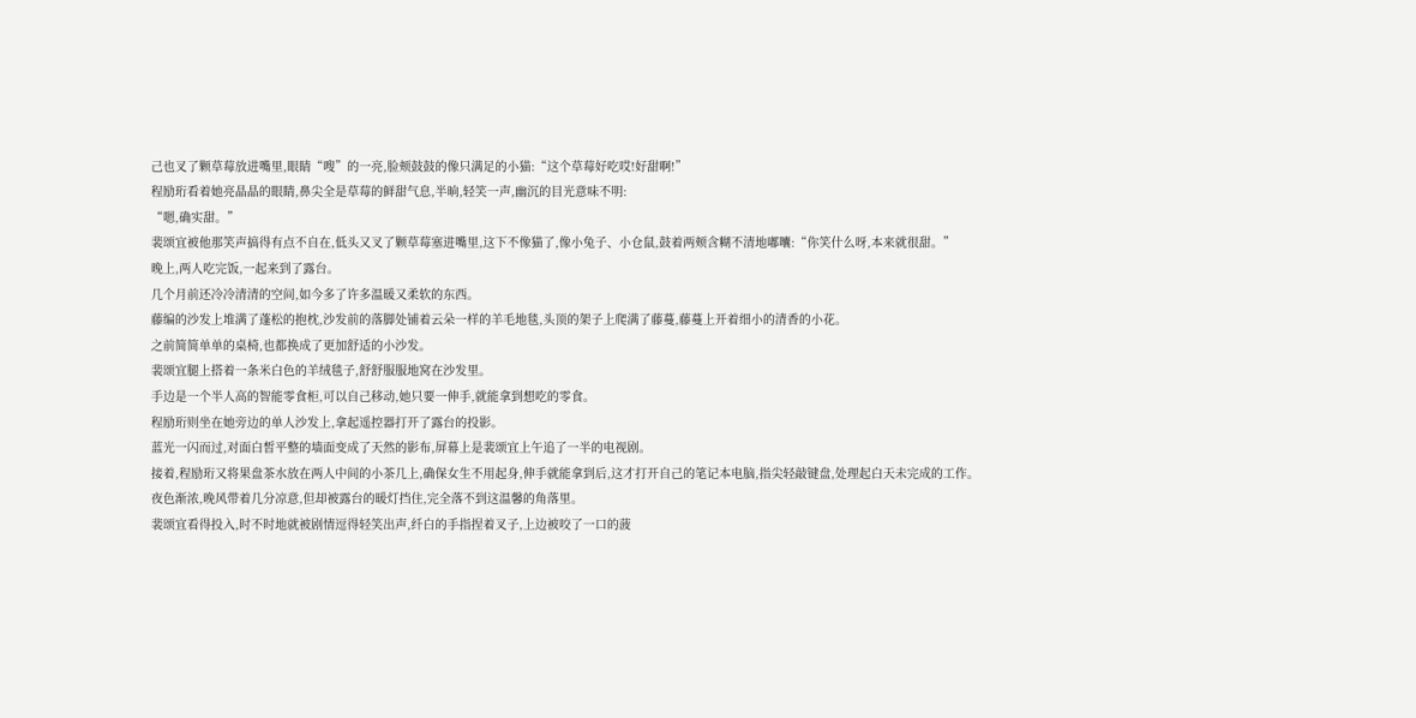己也叉了颗草莓放进嘴里,眼睛“嗖”的一亮,脸颊鼓鼓的像只满足的小猫:“这个草莓好吃哎!好甜啊!”
程励珩看着她亮晶晶的眼睛,鼻尖全是草莓的鲜甜气息,半晌,轻笑一声,幽沉的目光意味不明:
“嗯,确实甜。”
裴颂宜被他那笑声搞得有点不自在,低头又叉了颗草莓塞进嘴里,这下不像猫了,像小兔子、小仓鼠,鼓着两颊含糊不清地嘟囔:“你笑什么呀,本来就很甜。”
晚上,两人吃完饭,一起来到了露台。
几个月前还冷冷清清的空间,如今多了许多温暖又柔软的东西。
藤编的沙发上堆满了蓬松的抱枕,沙发前的落脚处铺着云朵一样的羊毛地毯,头顶的架子上爬满了藤蔓,藤蔓上开着细小的清香的小花。
之前简简单单的桌椅,也都换成了更加舒适的小沙发。
裴颂宜腿上搭着一条米白色的羊绒毯子,舒舒服服地窝在沙发里。
手边是一个半人高的智能零食柜,可以自己移动,她只要一伸手,就能拿到想吃的零食。
程励珩则坐在她旁边的单人沙发上,拿起遥控器打开了露台的投影。
蓝光一闪而过,对面白皙平整的墙面变成了天然的影布,屏幕上是裴颂宜上午追了一半的电视剧。
接着,程励珩又将果盘茶水放在两人中间的小茶几上,确保女生不用起身,伸手就能拿到后,这才打开自己的笔记本电脑,指尖轻敲键盘,处理起白天未完成的工作。
夜色渐浓,晚风带着几分凉意,但却被露台的暖灯挡住,完全落不到这温馨的角落里。
裴颂宜看得投入,时不时地就被剧情逗得轻笑出声,纤白的手指捏着叉子,上边被咬了一口的菠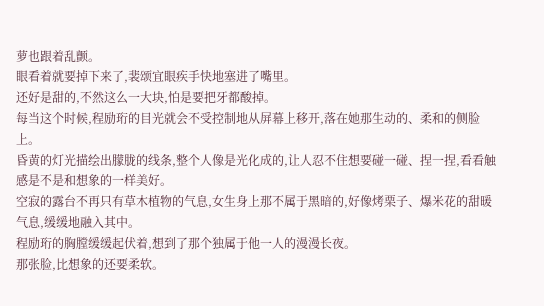萝也跟着乱颤。
眼看着就要掉下来了,裴颂宜眼疾手快地塞进了嘴里。
还好是甜的,不然这么一大块,怕是要把牙都酸掉。
每当这个时候,程励珩的目光就会不受控制地从屏幕上移开,落在她那生动的、柔和的侧脸上。
昏黄的灯光描绘出朦胧的线条,整个人像是光化成的,让人忍不住想要碰一碰、捏一捏,看看触感是不是和想象的一样美好。
空寂的露台不再只有草木植物的气息,女生身上那不属于黑暗的,好像烤栗子、爆米花的甜暖气息,缓缓地融入其中。
程励珩的胸膛缓缓起伏着,想到了那个独属于他一人的漫漫长夜。
那张脸,比想象的还要柔软。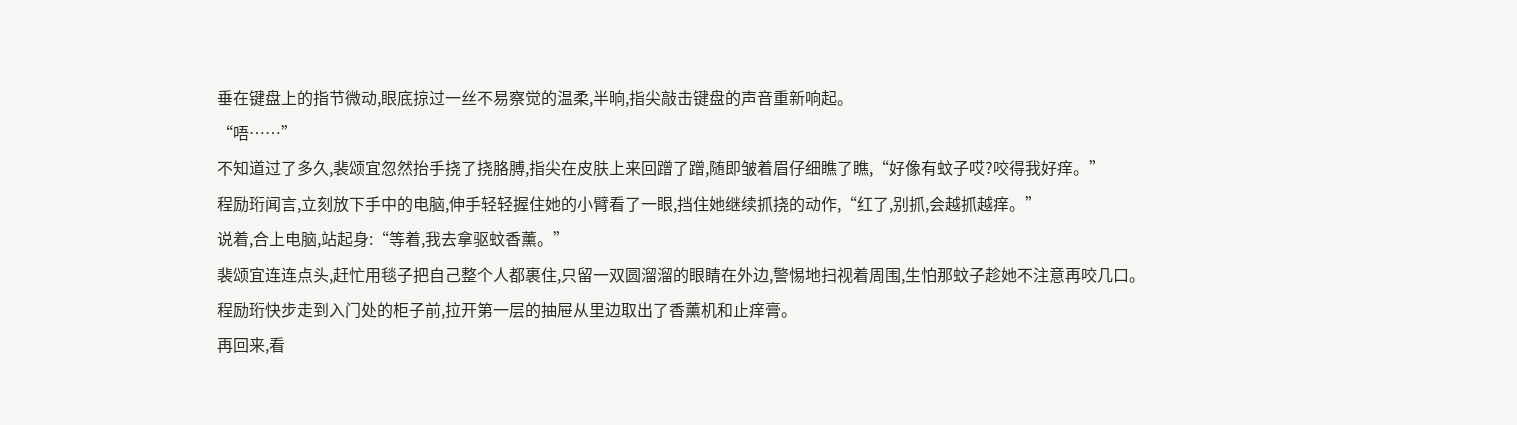垂在键盘上的指节微动,眼底掠过一丝不易察觉的温柔,半晌,指尖敲击键盘的声音重新响起。
“唔……”
不知道过了多久,裴颂宜忽然抬手挠了挠胳膊,指尖在皮肤上来回蹭了蹭,随即皱着眉仔细瞧了瞧,“好像有蚊子哎?咬得我好痒。”
程励珩闻言,立刻放下手中的电脑,伸手轻轻握住她的小臂看了一眼,挡住她继续抓挠的动作,“红了,别抓,会越抓越痒。”
说着,合上电脑,站起身:“等着,我去拿驱蚊香薰。”
裴颂宜连连点头,赶忙用毯子把自己整个人都裹住,只留一双圆溜溜的眼睛在外边,警惕地扫视着周围,生怕那蚊子趁她不注意再咬几口。
程励珩快步走到入门处的柜子前,拉开第一层的抽屉从里边取出了香薰机和止痒膏。
再回来,看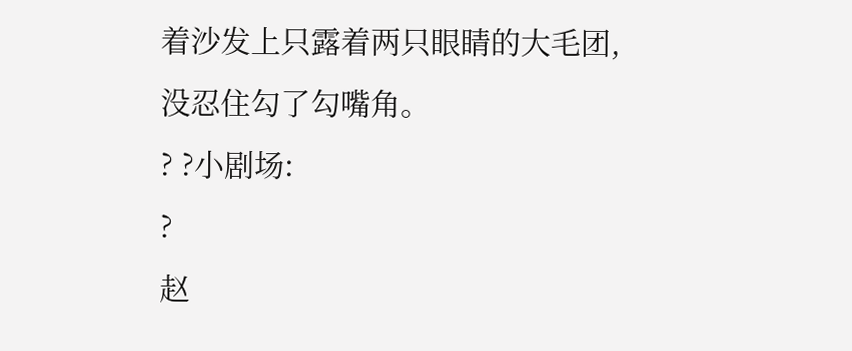着沙发上只露着两只眼睛的大毛团,没忍住勾了勾嘴角。
? ?小剧场:
?
赵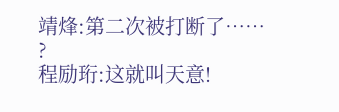靖烽:第二次被打断了……
?
程励珩:这就叫天意!